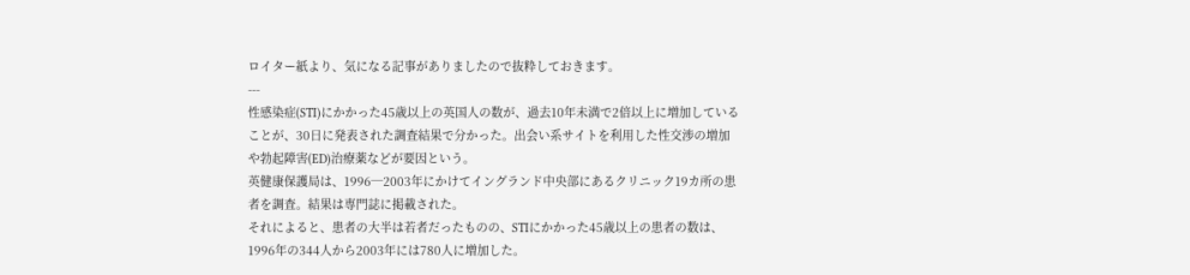ロイター紙より、気になる記事がありましたので抜粋しておきます。
---
性感染症(STI)にかかった45歳以上の英国人の数が、過去10年未満で2倍以上に増加していることが、30日に発表された調査結果で分かった。出会い系サイトを利用した性交渉の増加や勃起障害(ED)治療薬などが要因という。
英健康保護局は、1996─2003年にかけてイングランド中央部にあるクリニック19カ所の患者を調査。結果は専門誌に掲載された。
それによると、患者の大半は若者だったものの、STIにかかった45歳以上の患者の数は、1996年の344人から2003年には780人に増加した。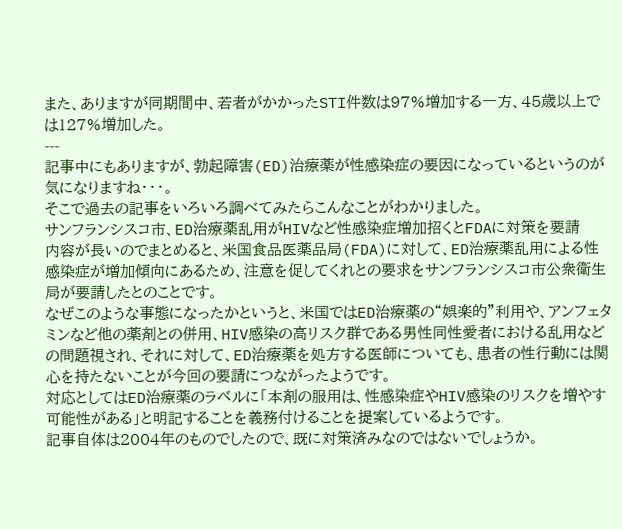また、ありますが同期間中、若者がかかったSTI件数は97%増加する一方、45歳以上では127%増加した。
---
記事中にもありますが、勃起障害(ED)治療薬が性感染症の要因になっているというのが気になりますね・・・。
そこで過去の記事をいろいろ調べてみたらこんなことがわかりました。
サンフランシスコ市、ED治療薬乱用がHIVなど性感染症増加招くとFDAに対策を要請
内容が長いのでまとめると、米国食品医薬品局(FDA)に対して、ED治療薬乱用による性感染症が増加傾向にあるため、注意を促してくれとの要求をサンフランシスコ市公衆衛生局が要請したとのことです。
なぜこのような事態になったかというと、米国ではED治療薬の“娯楽的”利用や、アンフェタミンなど他の薬剤との併用、HIV感染の高リスク群である男性同性愛者における乱用などの問題視され、それに対して、ED治療薬を処方する医師についても、患者の性行動には関心を持たないことが今回の要請につながったようです。
対応としてはED治療薬のラベルに「本剤の服用は、性感染症やHIV感染のリスクを増やす可能性がある」と明記することを義務付けることを提案しているようです。
記事自体は2004年のものでしたので、既に対策済みなのではないでしょうか。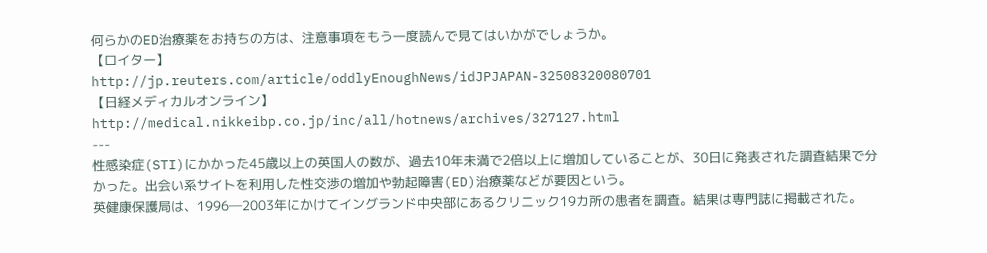何らかのED治療薬をお持ちの方は、注意事項をもう一度読んで見てはいかがでしょうか。
【ロイター】
http://jp.reuters.com/article/oddlyEnoughNews/idJPJAPAN-32508320080701
【日経メディカルオンライン】
http://medical.nikkeibp.co.jp/inc/all/hotnews/archives/327127.html
---
性感染症(STI)にかかった45歳以上の英国人の数が、過去10年未満で2倍以上に増加していることが、30日に発表された調査結果で分かった。出会い系サイトを利用した性交渉の増加や勃起障害(ED)治療薬などが要因という。
英健康保護局は、1996─2003年にかけてイングランド中央部にあるクリニック19カ所の患者を調査。結果は専門誌に掲載された。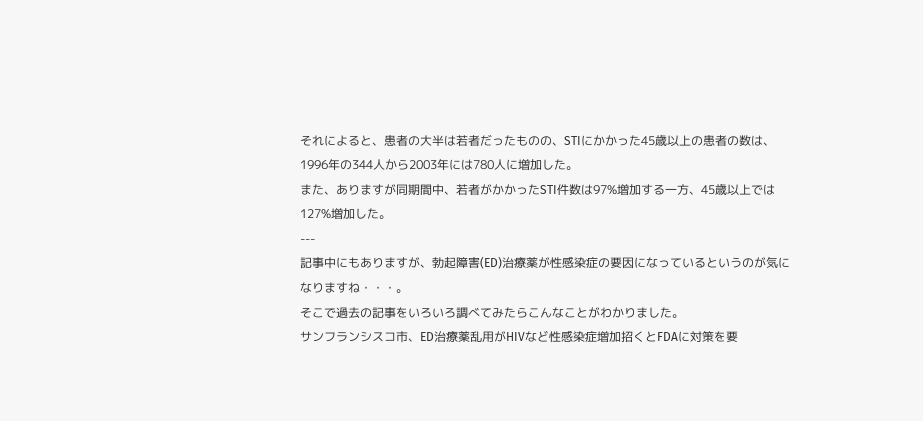それによると、患者の大半は若者だったものの、STIにかかった45歳以上の患者の数は、1996年の344人から2003年には780人に増加した。
また、ありますが同期間中、若者がかかったSTI件数は97%増加する一方、45歳以上では127%増加した。
---
記事中にもありますが、勃起障害(ED)治療薬が性感染症の要因になっているというのが気になりますね・・・。
そこで過去の記事をいろいろ調べてみたらこんなことがわかりました。
サンフランシスコ市、ED治療薬乱用がHIVなど性感染症増加招くとFDAに対策を要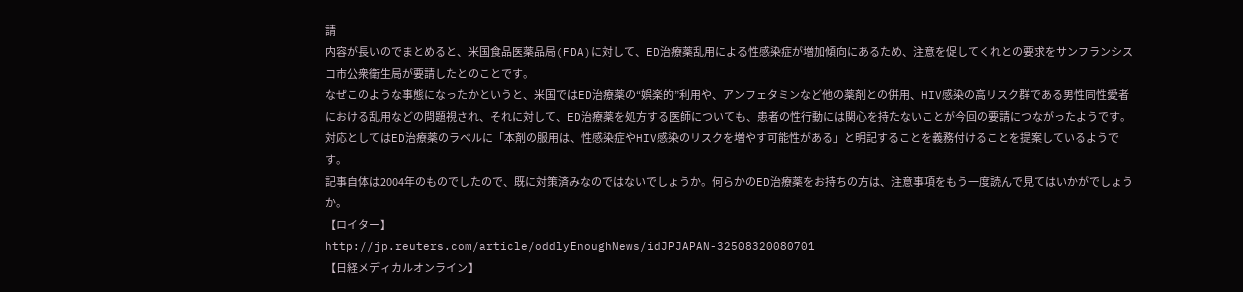請
内容が長いのでまとめると、米国食品医薬品局(FDA)に対して、ED治療薬乱用による性感染症が増加傾向にあるため、注意を促してくれとの要求をサンフランシスコ市公衆衛生局が要請したとのことです。
なぜこのような事態になったかというと、米国ではED治療薬の“娯楽的”利用や、アンフェタミンなど他の薬剤との併用、HIV感染の高リスク群である男性同性愛者における乱用などの問題視され、それに対して、ED治療薬を処方する医師についても、患者の性行動には関心を持たないことが今回の要請につながったようです。
対応としてはED治療薬のラベルに「本剤の服用は、性感染症やHIV感染のリスクを増やす可能性がある」と明記することを義務付けることを提案しているようです。
記事自体は2004年のものでしたので、既に対策済みなのではないでしょうか。何らかのED治療薬をお持ちの方は、注意事項をもう一度読んで見てはいかがでしょうか。
【ロイター】
http://jp.reuters.com/article/oddlyEnoughNews/idJPJAPAN-32508320080701
【日経メディカルオンライン】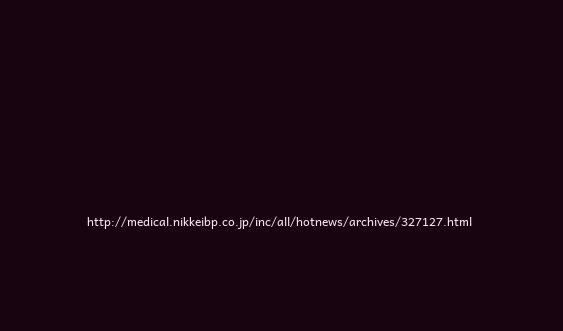http://medical.nikkeibp.co.jp/inc/all/hotnews/archives/327127.html